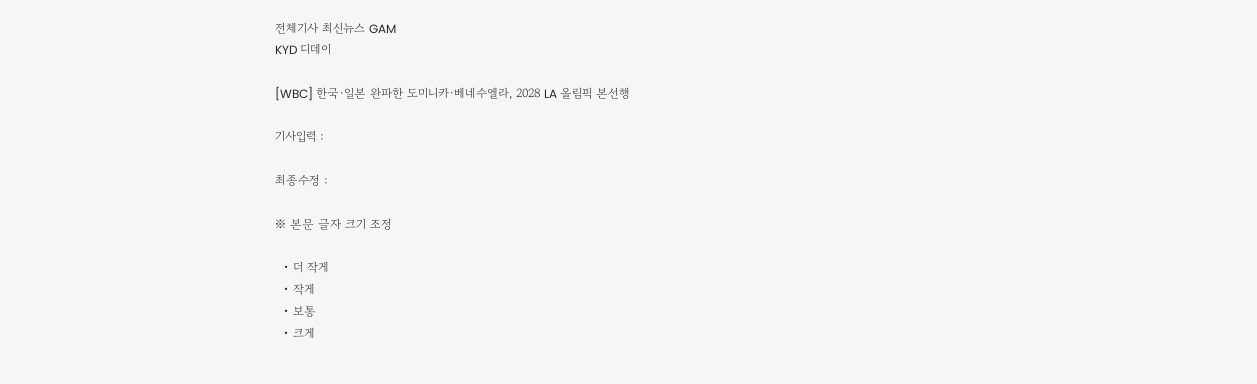전체기사 최신뉴스 GAM
KYD 디데이

[WBC] 한국·일본 완파한 도미니카·베네수엘라, 2028 LA 올림픽 본선행

기사입력 :

최종수정 :

※ 본문 글자 크기 조정

  • 더 작게
  • 작게
  • 보통
  • 크게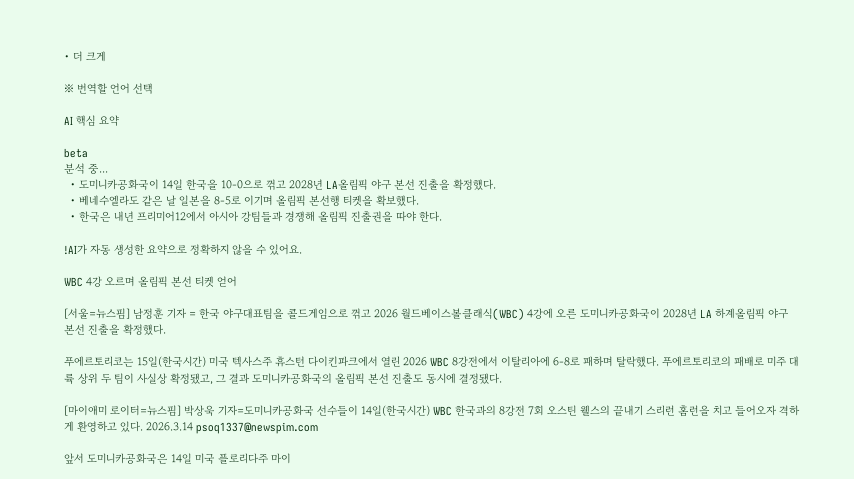• 더 크게

※ 번역할 언어 선택

AI 핵심 요약

beta
분석 중...
  • 도미니카공화국이 14일 한국을 10-0으로 꺾고 2028년 LA올림픽 야구 본선 진출을 확정했다.
  • 베네수엘라도 같은 날 일본을 8-5로 이기며 올림픽 본선행 티켓을 확보했다.
  • 한국은 내년 프리미어12에서 아시아 강팀들과 경쟁해 올림픽 진출권을 따야 한다.

!AI가 자동 생성한 요약으로 정확하지 않을 수 있어요.

WBC 4강 오르며 올림픽 본선 티켓 얻어

[서울=뉴스핌] 남정훈 기자 = 한국 야구대표팀을 콜드게임으로 꺾고 2026 월드베이스볼클래식(WBC) 4강에 오른 도미니카공화국이 2028년 LA 하계올림픽 야구 본선 진출을 확정했다.

푸에르토리코는 15일(한국시간) 미국 텍사스주 휴스턴 다이킨파크에서 열린 2026 WBC 8강전에서 이탈리아에 6-8로 패하며 탈락했다. 푸에르토리코의 패배로 미주 대륙 상위 두 팀이 사실상 확정됐고, 그 결과 도미니카공화국의 올림픽 본선 진출도 동시에 결정됐다.

[마이애미 로이터=뉴스핌] 박상욱 기자=도미니카공화국 선수들이 14일(한국시간) WBC 한국과의 8강전 7회 오스틴 웰스의 끝내기 스리런 홈런을 치고 들어오자 격하게 환영하고 있다. 2026.3.14 psoq1337@newspim.com

앞서 도미니카공화국은 14일 미국 플로리다주 마이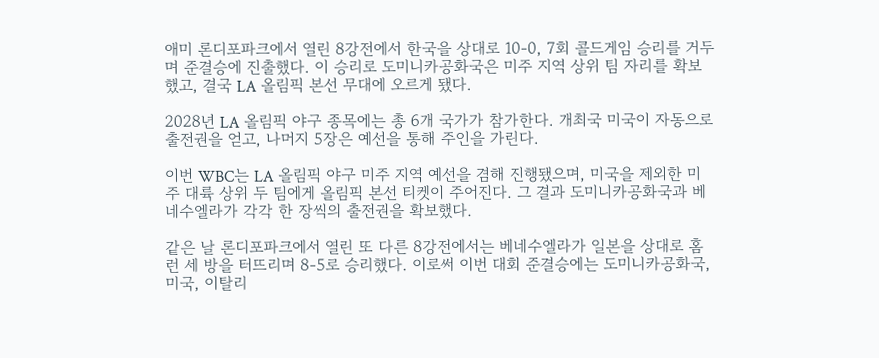애미 론디포파크에서 열린 8강전에서 한국을 상대로 10-0, 7회 콜드게임 승리를 거두며 준결승에 진출했다. 이 승리로 도미니카공화국은 미주 지역 상위 팀 자리를 확보했고, 결국 LA 올림픽 본선 무대에 오르게 됐다.

2028년 LA 올림픽 야구 종목에는 총 6개 국가가 참가한다. 개최국 미국이 자동으로 출전권을 얻고, 나머지 5장은 예선을 통해 주인을 가린다.

이번 WBC는 LA 올림픽 야구 미주 지역 예선을 겸해 진행됐으며, 미국을 제외한 미주 대륙 상위 두 팀에게 올림픽 본선 티켓이 주어진다. 그 결과 도미니카공화국과 베네수엘라가 각각 한 장씩의 출전권을 확보했다.

같은 날 론디포파크에서 열린 또 다른 8강전에서는 베네수엘라가 일본을 상대로 홈런 세 방을 터뜨리며 8-5로 승리했다. 이로써 이번 대회 준결승에는 도미니카공화국, 미국, 이탈리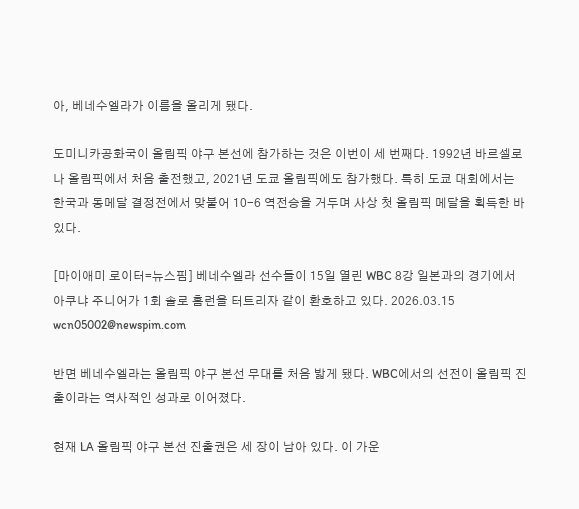아, 베네수엘라가 이름을 올리게 됐다.

도미니카공화국이 올림픽 야구 본선에 참가하는 것은 이번이 세 번째다. 1992년 바르셀로나 올림픽에서 처음 출전했고, 2021년 도쿄 올림픽에도 참가했다. 특히 도쿄 대회에서는 한국과 동메달 결정전에서 맞붙어 10-6 역전승을 거두며 사상 첫 올림픽 메달을 획득한 바 있다.

[마이애미 로이터=뉴스핌] 베네수엘라 선수들이 15일 열린 WBC 8강 일본과의 경기에서 아쿠냐 주니어가 1회 솔로 홈런을 터트리자 같이 환호하고 있다. 2026.03.15 wcn05002@newspim.com

반면 베네수엘라는 올림픽 야구 본선 무대를 처음 밟게 됐다. WBC에서의 선전이 올림픽 진출이라는 역사적인 성과로 이어졌다.

현재 LA 올림픽 야구 본선 진출권은 세 장이 남아 있다. 이 가운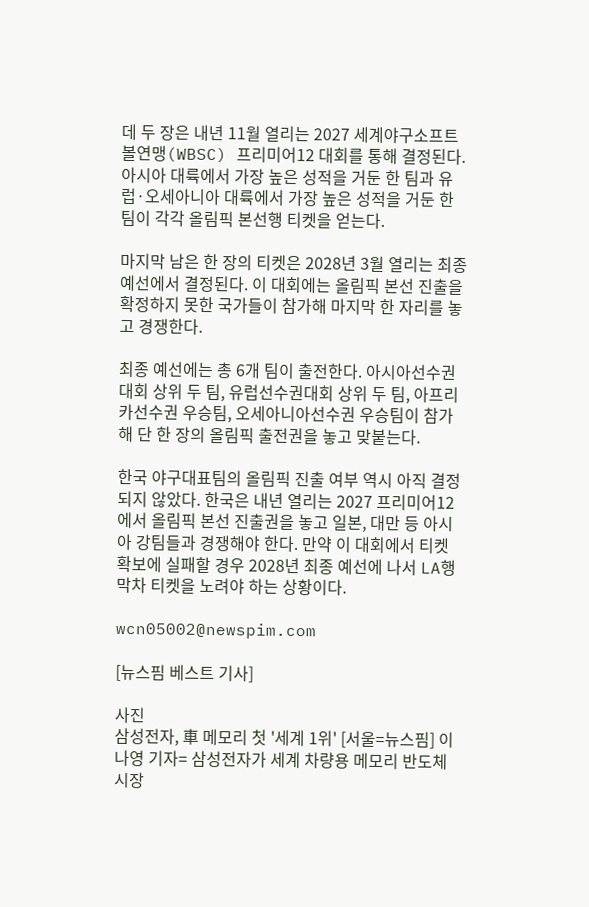데 두 장은 내년 11월 열리는 2027 세계야구소프트볼연맹(WBSC) 프리미어12 대회를 통해 결정된다. 아시아 대륙에서 가장 높은 성적을 거둔 한 팀과 유럽·오세아니아 대륙에서 가장 높은 성적을 거둔 한 팀이 각각 올림픽 본선행 티켓을 얻는다.

마지막 남은 한 장의 티켓은 2028년 3월 열리는 최종 예선에서 결정된다. 이 대회에는 올림픽 본선 진출을 확정하지 못한 국가들이 참가해 마지막 한 자리를 놓고 경쟁한다.

최종 예선에는 총 6개 팀이 출전한다. 아시아선수권대회 상위 두 팀, 유럽선수권대회 상위 두 팀, 아프리카선수권 우승팀, 오세아니아선수권 우승팀이 참가해 단 한 장의 올림픽 출전권을 놓고 맞붙는다.

한국 야구대표팀의 올림픽 진출 여부 역시 아직 결정되지 않았다. 한국은 내년 열리는 2027 프리미어12에서 올림픽 본선 진출권을 놓고 일본, 대만 등 아시아 강팀들과 경쟁해야 한다. 만약 이 대회에서 티켓 확보에 실패할 경우 2028년 최종 예선에 나서 LA행 막차 티켓을 노려야 하는 상황이다.

wcn05002@newspim.com

[뉴스핌 베스트 기사]

사진
삼성전자, 車 메모리 첫 '세계 1위' [서울=뉴스핌] 이나영 기자= 삼성전자가 세계 차량용 메모리 반도체 시장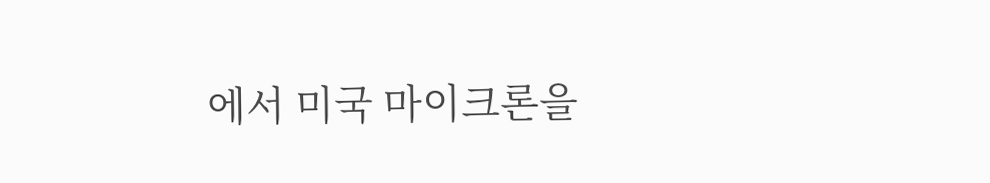에서 미국 마이크론을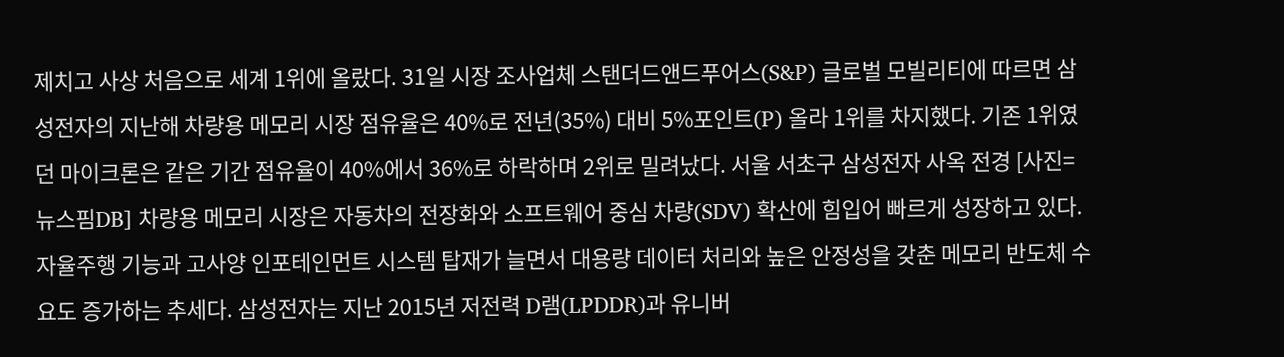제치고 사상 처음으로 세계 1위에 올랐다. 31일 시장 조사업체 스탠더드앤드푸어스(S&P) 글로벌 모빌리티에 따르면 삼성전자의 지난해 차량용 메모리 시장 점유율은 40%로 전년(35%) 대비 5%포인트(P) 올라 1위를 차지했다. 기존 1위였던 마이크론은 같은 기간 점유율이 40%에서 36%로 하락하며 2위로 밀려났다. 서울 서초구 삼성전자 사옥 전경 [사진=뉴스핌DB] 차량용 메모리 시장은 자동차의 전장화와 소프트웨어 중심 차량(SDV) 확산에 힘입어 빠르게 성장하고 있다. 자율주행 기능과 고사양 인포테인먼트 시스템 탑재가 늘면서 대용량 데이터 처리와 높은 안정성을 갖춘 메모리 반도체 수요도 증가하는 추세다. 삼성전자는 지난 2015년 저전력 D램(LPDDR)과 유니버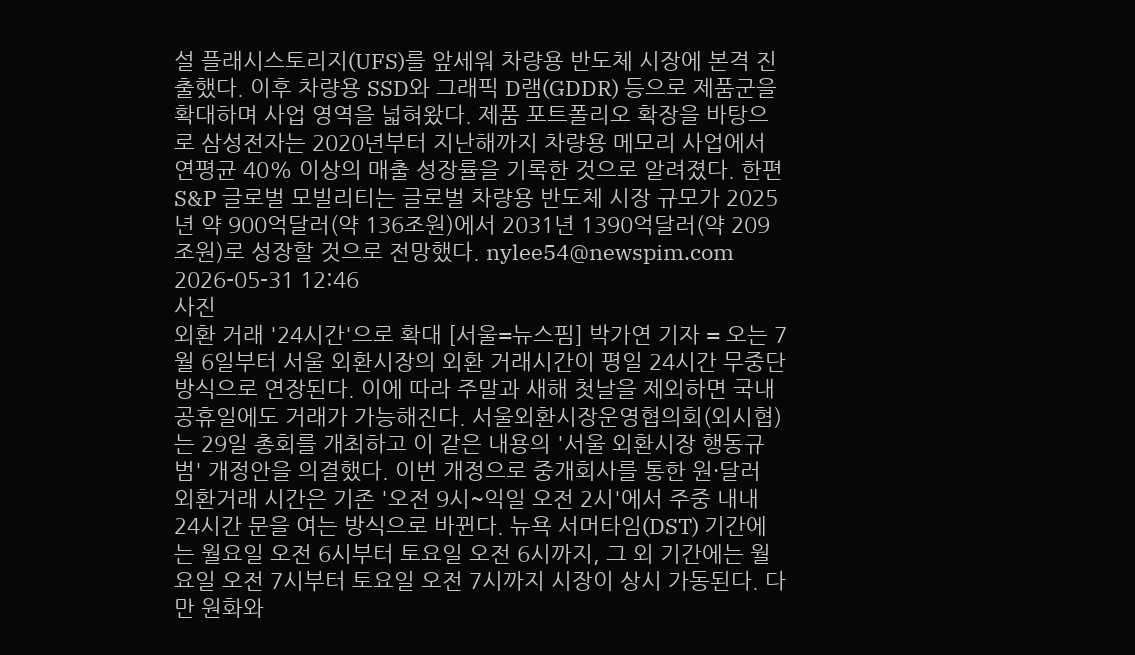설 플래시스토리지(UFS)를 앞세워 차량용 반도체 시장에 본격 진출했다. 이후 차량용 SSD와 그래픽 D램(GDDR) 등으로 제품군을 확대하며 사업 영역을 넓혀왔다. 제품 포트폴리오 확장을 바탕으로 삼성전자는 2020년부터 지난해까지 차량용 메모리 사업에서 연평균 40% 이상의 매출 성장률을 기록한 것으로 알려졌다. 한편 S&P 글로벌 모빌리티는 글로벌 차량용 반도체 시장 규모가 2025년 약 900억달러(약 136조원)에서 2031년 1390억달러(약 209조원)로 성장할 것으로 전망했다. nylee54@newspim.com 2026-05-31 12:46
사진
외환 거래 '24시간'으로 확대 [서울=뉴스핌] 박가연 기자 = 오는 7월 6일부터 서울 외환시장의 외환 거래시간이 평일 24시간 무중단 방식으로 연장된다. 이에 따라 주말과 새해 첫날을 제외하면 국내 공휴일에도 거래가 가능해진다. 서울외환시장운영협의회(외시협)는 29일 총회를 개최하고 이 같은 내용의 '서울 외환시장 행동규범' 개정안을 의결했다. 이번 개정으로 중개회사를 통한 원·달러 외환거래 시간은 기존 '오전 9시~익일 오전 2시'에서 주중 내내 24시간 문을 여는 방식으로 바뀐다. 뉴욕 서머타임(DST) 기간에는 월요일 오전 6시부터 토요일 오전 6시까지, 그 외 기간에는 월요일 오전 7시부터 토요일 오전 7시까지 시장이 상시 가동된다. 다만 원화와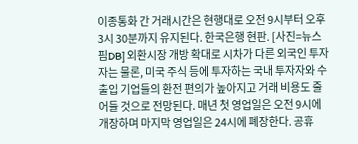이종통화 간 거래시간은 현행대로 오전 9시부터 오후 3시 30분까지 유지된다. 한국은행 현판. [사진=뉴스핌DB] 외환시장 개방 확대로 시차가 다른 외국인 투자자는 물론, 미국 주식 등에 투자하는 국내 투자자와 수출입 기업들의 환전 편의가 높아지고 거래 비용도 줄어들 것으로 전망된다. 매년 첫 영업일은 오전 9시에 개장하며 마지막 영업일은 24시에 폐장한다. 공휴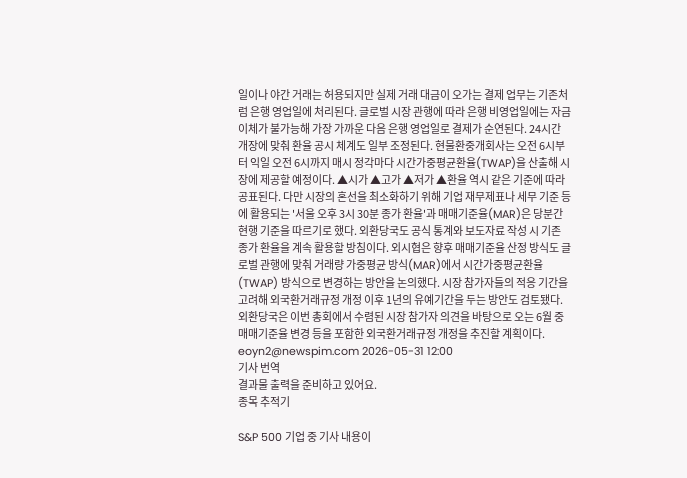일이나 야간 거래는 허용되지만 실제 거래 대금이 오가는 결제 업무는 기존처럼 은행 영업일에 처리된다. 글로벌 시장 관행에 따라 은행 비영업일에는 자금 이체가 불가능해 가장 가까운 다음 은행 영업일로 결제가 순연된다. 24시간 개장에 맞춰 환율 공시 체계도 일부 조정된다. 현물환중개회사는 오전 6시부터 익일 오전 6시까지 매시 정각마다 시간가중평균환율(TWAP)을 산출해 시장에 제공할 예정이다. ▲시가 ▲고가 ▲저가 ▲환율 역시 같은 기준에 따라 공표된다. 다만 시장의 혼선을 최소화하기 위해 기업 재무제표나 세무 기준 등에 활용되는 '서울 오후 3시 30분 종가 환율'과 매매기준율(MAR)은 당분간 현행 기준을 따르기로 했다. 외환당국도 공식 통계와 보도자료 작성 시 기존 종가 환율을 계속 활용할 방침이다. 외시협은 향후 매매기준율 산정 방식도 글로벌 관행에 맞춰 거래량 가중평균 방식(MAR)에서 시간가중평균환율(TWAP) 방식으로 변경하는 방안을 논의했다. 시장 참가자들의 적응 기간을 고려해 외국환거래규정 개정 이후 1년의 유예기간을 두는 방안도 검토됐다. 외환당국은 이번 총회에서 수렴된 시장 참가자 의견을 바탕으로 오는 6월 중 매매기준율 변경 등을 포함한 외국환거래규정 개정을 추진할 계획이다. eoyn2@newspim.com 2026-05-31 12:00
기사 번역
결과물 출력을 준비하고 있어요.
종목 추적기

S&P 500 기업 중 기사 내용이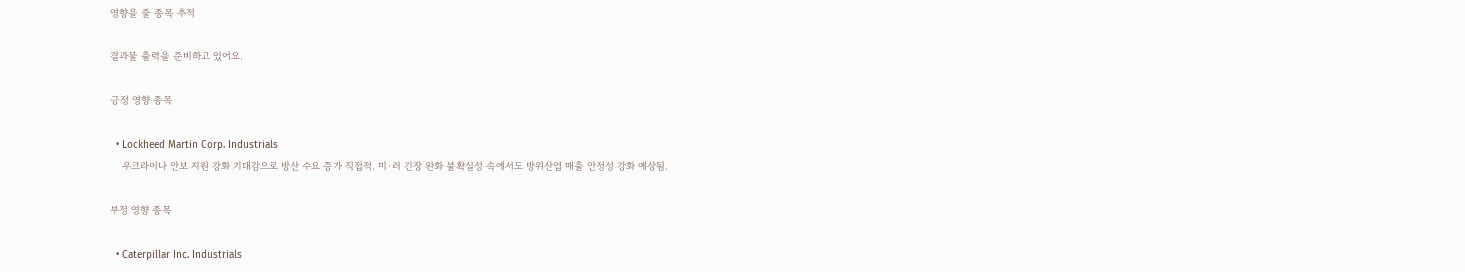영향을 줄 종목 추적

결과물 출력을 준비하고 있어요.

긍정 영향 종목

  • Lockheed Martin Corp. Industrials
    우크라이나 안보 지원 강화 기대감으로 방산 수요 증가 직접적. 미·러 긴장 완화 불확실성 속에서도 방위산업 매출 안정성 강화 예상됨.

부정 영향 종목

  • Caterpillar Inc. Industrials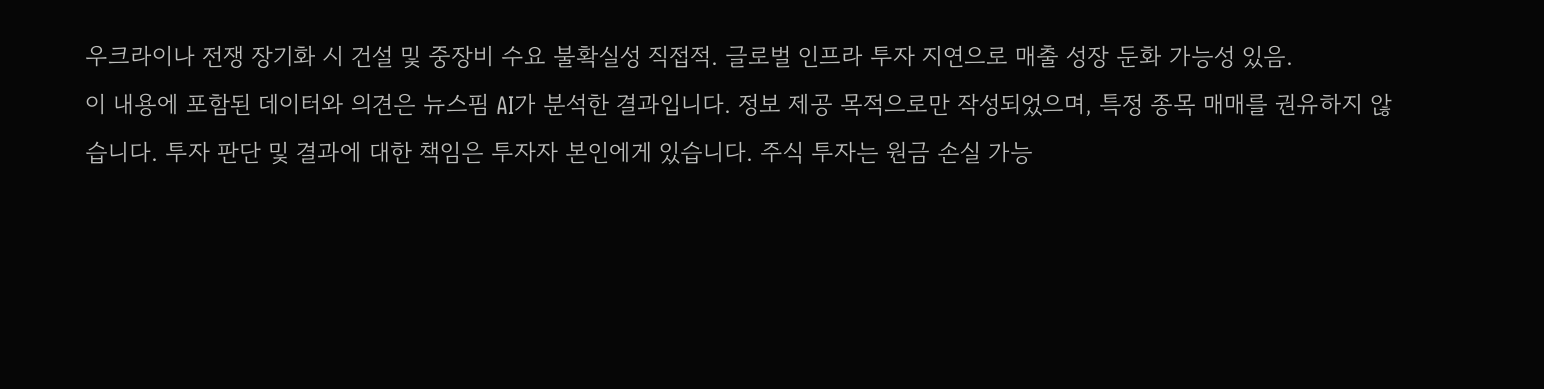우크라이나 전쟁 장기화 시 건설 및 중장비 수요 불확실성 직접적. 글로벌 인프라 투자 지연으로 매출 성장 둔화 가능성 있음.
이 내용에 포함된 데이터와 의견은 뉴스핌 AI가 분석한 결과입니다. 정보 제공 목적으로만 작성되었으며, 특정 종목 매매를 권유하지 않습니다. 투자 판단 및 결과에 대한 책임은 투자자 본인에게 있습니다. 주식 투자는 원금 손실 가능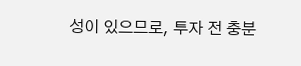성이 있으므로, 투자 전 충분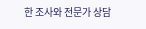한 조사와 전문가 상담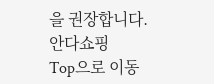을 권장합니다.
안다쇼핑
Top으로 이동